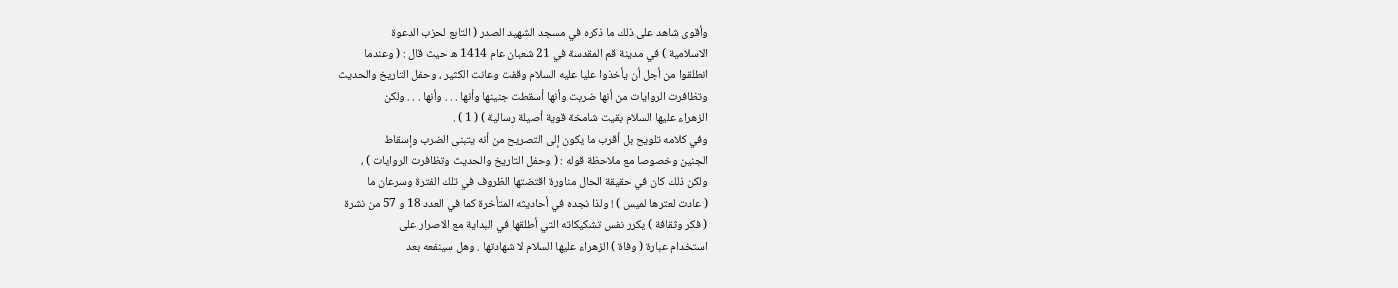وأقوى شاهد على ذلك ما ذكره في مسجد الشهيد الصدر ( التابع لحزب الدعوة
الاسلامية ) في مدينة قم المقدسة في 21 شعبان عام 1414 ه حيث قال : ( وعندما
انطلقوا من أجل أن يأخذوا عليا عليه السلام وقفت وعانت الكثير ، وحفل التاريخ والحديث
وتظافرت الروايات من أنها ضربت وأنها أسقطت جنينها وأنها . . . وأنها . . . ولكن
الزهراء عليها السلام بقيت شامخة قوية أصيلة رسالية ) ( 1 ) .
وفي كلامه تلويح بل أقرب ما يكون إلى التصريح من أنه يتبنى الضرب وإسقاط
الجنين وخصوصا مع ملاحظة قوله : ( وحفل التاريخ والحديث وتظافرت الروايات ) ،
ولكن ذلك كان في حقيقة الحال مناورة اقتضتها الظروف في تلك الفترة وسرعان ما
( عادت لعترها لميس ) ! ولذا نجده في أحاديثه المتأخرة كما في العدد 18 و 57 من نشرة
( فكر وثقافة ) يكرر نفس تشكيكاته التي أطلقها في البداية مع الاصرار على
استخدام عبارة ( وفاة ) الزهراء عليها السلام لا شهادتها . وهل سينفعه بعد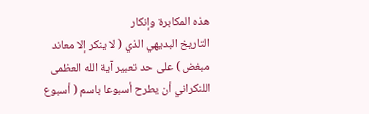هذه المكابرة وإنكار
التاريخ البديهي الذي ( لا ينكر إلا معاند مبغض ) على حد تعبير آية الله العظمى
اللنكراني أن يطرح أسبوعا باسم ( أسبوع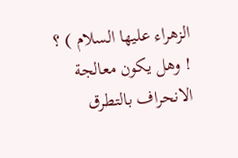الزهراء عليها السلام ) ؟ ! وهل يكون معالجة
الانحراف بالتطرق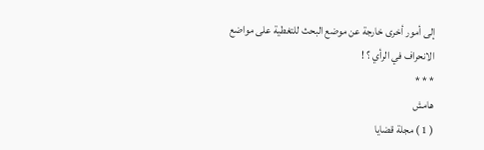إلى أمور أخرى خارجة عن موضع البحث للتغطية على مواضع
الانحراف في الرأي ؟ !
* * *
هامش
( 1 ) مجلة قضايا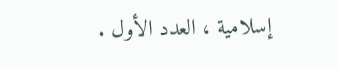إسلامية ، العدد الأول .